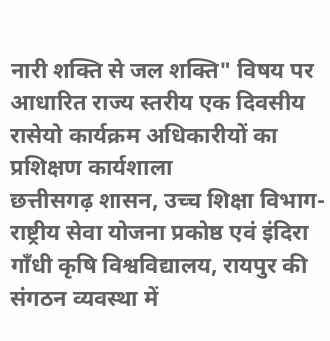नारी शक्ति से जल शक्ति" विषय पर आधारित राज्य स्तरीय एक दिवसीय रासेयो कार्यक्रम अधिकारीयों का प्रशिक्षण कार्यशाला
छत्तीसगढ़ शासन, उच्च शिक्षा विभाग- राष्ट्रीय सेवा योजना प्रकोष्ठ एवं इंदिरा गाँधी कृषि विश्वविद्यालय, रायपुर की संगठन व्यवस्था में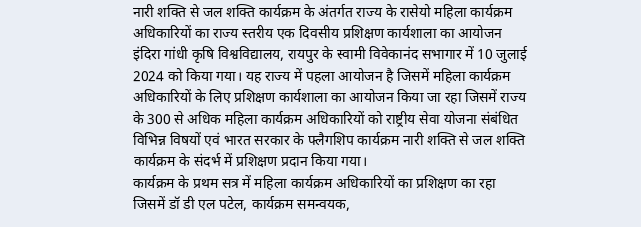नारी शक्ति से जल शक्ति कार्यक्रम के अंतर्गत राज्य के रासेयो महिला कार्यक्रम अधिकारियों का राज्य स्तरीय एक दिवसीय प्रशिक्षण कार्यशाला का आयोजन इंदिरा गांधी कृषि विश्वविद्यालय, रायपुर के स्वामी विवेकानंद सभागार में 10 जुलाई 2024 को किया गया। यह राज्य में पहला आयोजन है जिसमें महिला कार्यक्रम अधिकारियों के लिए प्रशिक्षण कार्यशाला का आयोजन किया जा रहा जिसमें राज्य के 300 से अधिक महिला कार्यक्रम अधिकारियों को राष्ट्रीय सेवा योजना संबंधित विभिन्न विषयों एवं भारत सरकार के फ्लैगशिप कार्यक्रम नारी शक्ति से जल शक्ति कार्यक्रम के संदर्भ में प्रशिक्षण प्रदान किया गया।
कार्यक्रम के प्रथम सत्र में महिला कार्यक्रम अधिकारियों का प्रशिक्षण का रहा जिसमें डॉ डी एल पटेल, कार्यक्रम समन्वयक,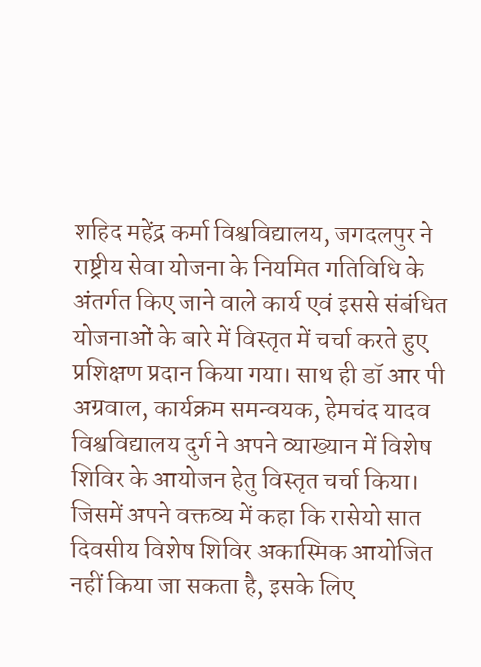शहिद महेंद्र कर्मा विश्वविद्यालय, जगदलपुर ने राष्ट्रीय सेवा योजना के नियमित गतिविधि के अंतर्गत किए जाने वाले कार्य एवं इससे संबंधित योजनाओं के बारे में विस्तृत में चर्चा करते हुए प्रशिक्षण प्रदान किया गया। साथ ही डॉ आर पी अग्रवाल, कार्यक्रम समन्वयक, हेमचंद यादव विश्वविद्यालय दुर्ग ने अपने व्याख्यान में विशेष शिविर के आयोजन हेतु विस्तृत चर्चा किया। जिसमें अपने वक्तव्य में कहा कि रासेयो सात दिवसीय विशेष शिविर अकास्मिक आयोजित नहीं किया जा सकता है, इसके लिए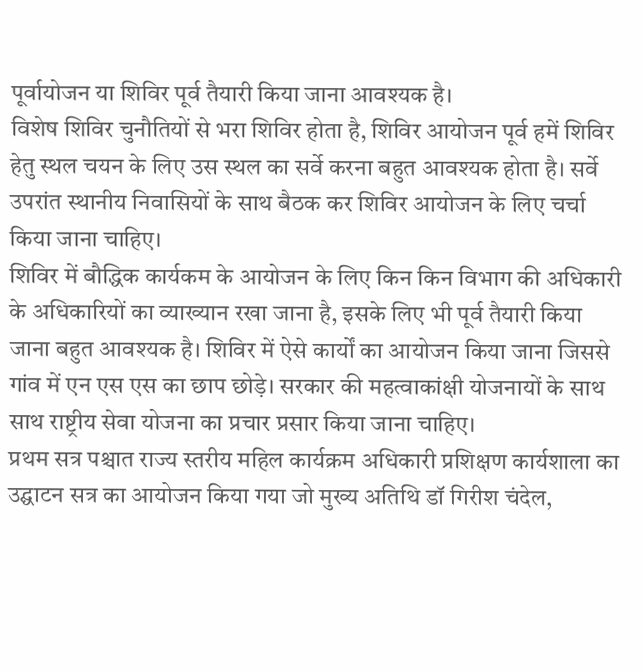पूर्वायोजन या शिविर पूर्व तैयारी किया जाना आवश्यक है।
विशेष शिविर चुनौतियों से भरा शिविर होता है, शिविर आयोजन पूर्व हमें शिविर हेतु स्थल चयन के लिए उस स्थल का सर्वे करना बहुत आवश्यक होता है। सर्वे उपरांत स्थानीय निवासियों के साथ बैठक कर शिविर आयोजन के लिए चर्चा किया जाना चाहिए।
शिविर में बौद्धिक कार्यकम के आयोजन के लिए किन किन विभाग की अधिकारी के अधिकारियों का व्याख्यान रखा जाना है, इसके लिए भी पूर्व तैयारी किया जाना बहुत आवश्यक है। शिविर में ऐसे कार्यों का आयोजन किया जाना जिससे गांव में एन एस एस का छाप छोड़े। सरकार की महत्वाकांक्षी योजनायों के साथ साथ राष्ट्रीय सेवा योजना का प्रचार प्रसार किया जाना चाहिए।
प्रथम सत्र पश्चात राज्य स्तरीय महिल कार्यक्रम अधिकारी प्रशिक्षण कार्यशाला का उद्घाटन सत्र का आयोजन किया गया जो मुख्य अतिथि डॉ गिरीश चंदेल,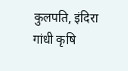कुलपति, इंदिरा गांधी कृषि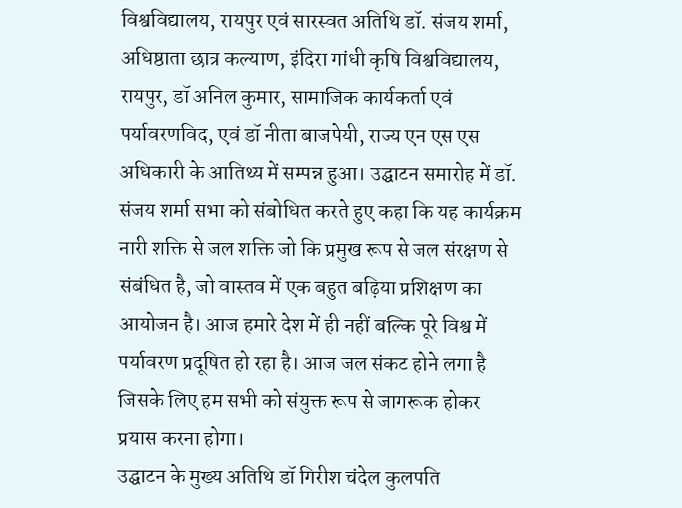विश्वविद्यालय, रायपुर एवं सारस्वत अतिथि डॉ. संजय शर्मा, अधिष्ठाता छात्र कल्याण, इंदिरा गांधी कृषि विश्वविद्यालय, रायपुर, डॉ अनिल कुमार, सामाजिक कार्यकर्ता एवं पर्यावरणविद, एवं डॉ नीता बाजपेयी, राज्य एन एस एस अधिकारी के आतिथ्य में सम्पन्न हुआ। उद्घाटन समारोह में डॉ. संजय शर्मा सभा को संबोधित करते हुए कहा कि यह कार्यक्रम नारी शक्ति से जल शक्ति जो कि प्रमुख रूप से जल संरक्षण से संबंधित है, जो वास्तव में एक बहुत बढ़िया प्रशिक्षण का आयोजन है। आज हमारे देश में ही नहीं बल्कि पूरे विश्व में पर्यावरण प्रदूषित हो रहा है। आज जल संकट होने लगा है जिसके लिए हम सभी को संयुक्त रूप से जागरूक होकर प्रयास करना होगा।
उद्घाटन के मुख्य अतिथि डॉ गिरीश चंदेल कुलपति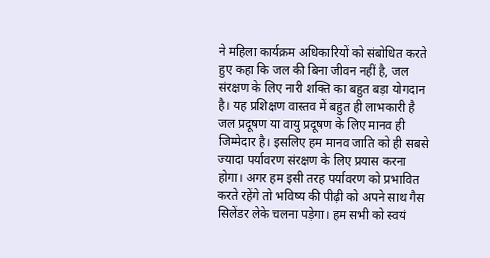ने महिला कार्यक्रम अधिकारियों को संबोधित करते हुए कहा कि जल की बिना जीवन नहीं है, जल संरक्षण के लिए नारी शक्ति का बहुत बड़ा योगदान है। यह प्रशिक्षण वास्तव में बहुत ही लाभकारी है
जल प्रदूषण या वायु प्रदूषण के लिए मानव ही जिम्मेदार है। इसलिए हम मानव जाति को ही सबसे ज्यादा पर्यावरण संरक्षण के लिए प्रयास करना होगा। अगर हम इसी तरह पर्यावरण को प्रभावित करते रहेंगे तो भविष्य की पीढ़ी को अपने साथ गैस सिलेंडर लेके चलना पड़ेगा। हम सभी को स्वयं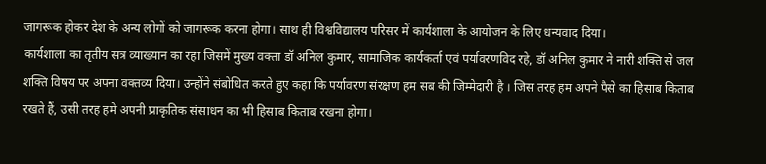जागरूक होकर देश के अन्य लोगों को जागरूक करना होगा। साथ ही विश्वविद्यालय परिसर में कार्यशाला के आयोजन के लिए धन्यवाद दिया।
कार्यशाला का तृतीय सत्र व्याख्यान का रहा जिसमें मुख्य वक्ता डॉ अनिल कुमार, सामाजिक कार्यकर्ता एवं पर्यावरणविद रहे, डॉ अनिल कुमार ने नारी शक्ति से जल शक्ति विषय पर अपना वक्तव्य दिया। उन्होंने संबोधित करते हुए कहा कि पर्यावरण संरक्षण हम सब की जिम्मेदारी है । जिस तरह हम अपने पैसे का हिसाब किताब रखते हैं, उसी तरह हमे अपनी प्राकृतिक संसाधन का भी हिसाब किताब रखना होगा।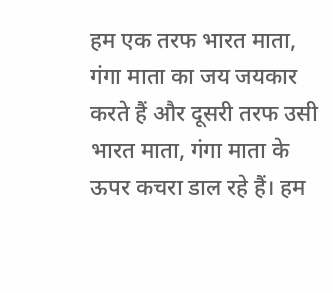हम एक तरफ भारत माता, गंगा माता का जय जयकार करते हैं और दूसरी तरफ उसी भारत माता, गंगा माता के ऊपर कचरा डाल रहे हैं। हम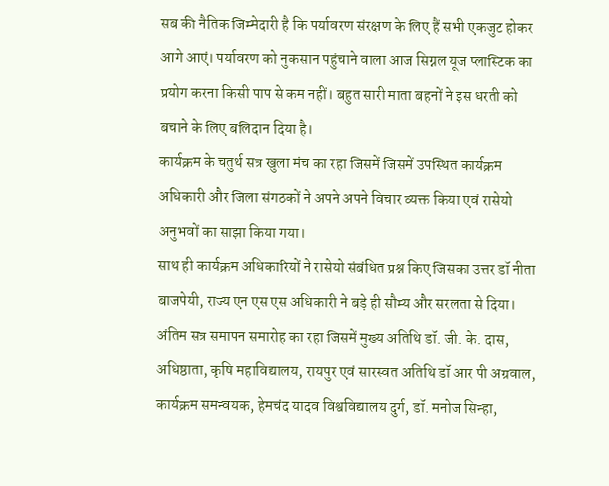सब की नैतिक जिम्मेदारी है कि पर्यावरण संरक्षण के लिए हैं सभी एकजुट होकर आगे आएं। पर्यावरण को नुकसान पहुंचाने वाला आज सिग्नल यूज प्लास्टिक का प्रयोग करना किसी पाप से कम नहीं। बहुत सारी माता बहनों ने इस धरती को बचाने के लिए बलिदान दिया है।
कार्यक्रम के चतुर्थ सत्र खुला मंच का रहा जिसमें जिसमें उपस्थित कार्यक्रम अधिकारी और जिला संगठकों ने अपने अपने विचार व्यक्त किया एवं रासेयो अनुभवों का साझा किया गया।
साथ ही कार्यक्रम अधिकारियों ने रासेयो संबंधित प्रश्न किए जिसका उत्तर डॉ नीता बाजपेयी, राज्य एन एस एस अधिकारी ने बड़े ही सौम्य और सरलता से दिया।
अंतिम सत्र समापन समारोह का रहा जिसमें मुख्य अतिथि डॉ. जी. के. दास, अधिष्ठाता, कृषि महाविद्यालय, रायपुर एवं सारस्वत अतिथि डॉ आर पी अग्रवाल, कार्यक्रम समन्वयक, हेमचंद यादव विश्वविद्यालय दुर्ग, डॉ. मनोज सिन्हा,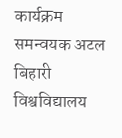कार्यक्रम समन्वयक अटल बिहारी विश्वविद्यालय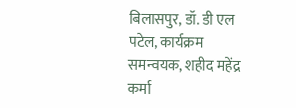बिलासपुर, डॉ. डी एल पटेल, कार्यक्रम समन्वयक, शहीद महेंद्र कर्मा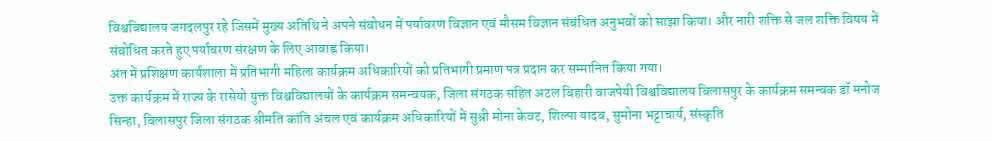विश्वविद्यालय जगदलपुर रहे जिसमें मुख्य अतिथि ने अपने संबोधन में पर्यावरण विज्ञान एवं मौसम विज्ञान संबंधित अनुभवों को साझा किया। और नारी शक्ति से जल शक्ति विषय में संबोधित करते हुए पर्यावरण संरक्षण के लिए आवाह्न किया।
अंत में प्रशिक्षण कार्यशाला में प्रतिभागी महिला कार्यक्रम अधिकारियों को प्रतिभागी प्रमाण पत्र प्रदान कर सम्मानित किया गया।
उक्त कार्यक्रम में राज्य के रासेयो युक्त विश्वविद्यालयों के कार्यक्रम समन्वयक, जिला संगठक सहित अटल बिहारी वाजपेयी विश्वविद्यालय बिलासपुर के कार्यक्रम समन्वक डॉ मनोज सिन्हा, बिलासपुर जिला संगठक श्रीमति कांति अंचल एवं कार्यक्रम अधिकारियों में सुश्री मोना केवट, शिल्पा यादव, सुमोना भट्टाचार्य, संस्कृति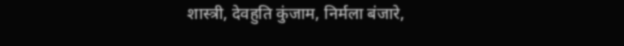शास्त्री, देवहुति कुंजाम, निर्मला बंजारे,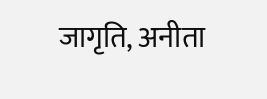जागृति, अनीता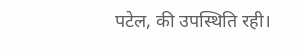पटेल, की उपस्थिति रही।